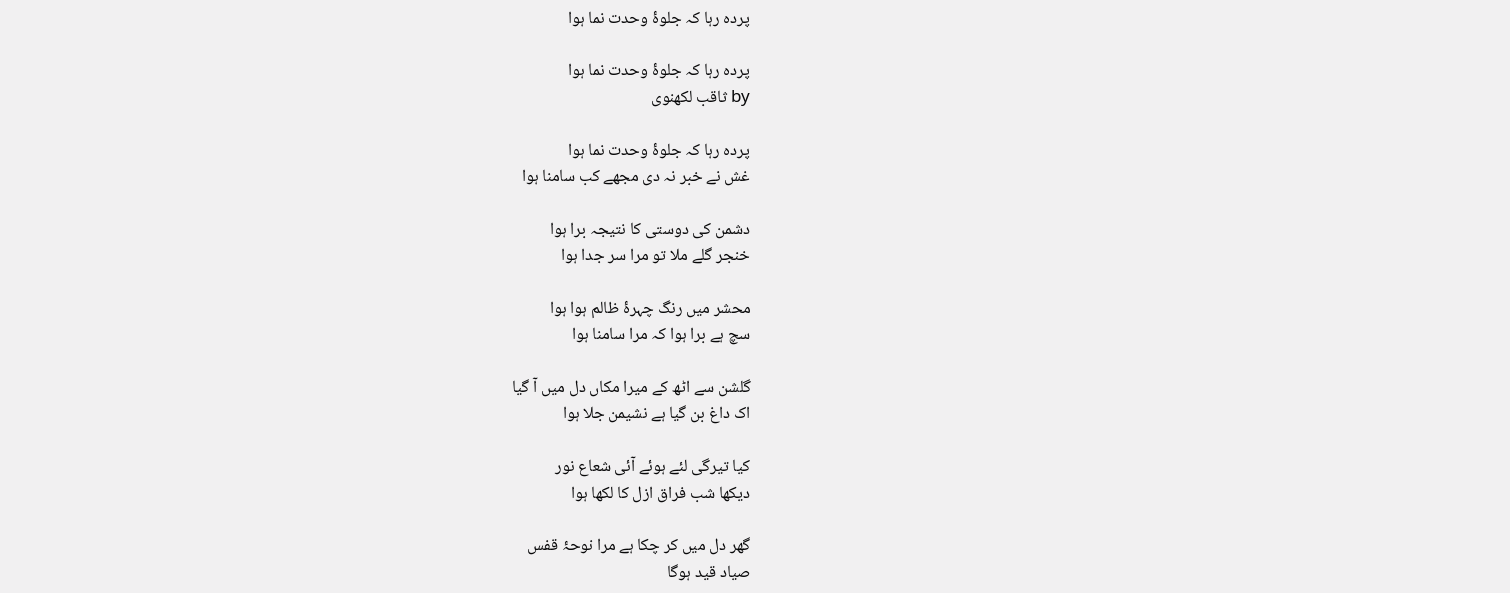پردہ رہا کہ جلوۂ وحدت نما ہوا

پردہ رہا کہ جلوۂ وحدت نما ہوا
by ثاقب لکھنوی

پردہ رہا کہ جلوۂ وحدت نما ہوا
غش نے خبر نہ دی مجھے کب سامنا ہوا

دشمن کی دوستی کا نتیجہ برا ہوا
خنجر گلے ملا تو مرا سر جدا ہوا

محشر میں رنگ چہرۂ ظالم ہوا ہوا
سچ ہے برا ہوا کہ مرا سامنا ہوا

گلشن سے اٹھ کے میرا مکاں دل میں آ گیا
اک داغ بن گیا ہے نشیمن جلا ہوا

کیا تیرگی لئے ہوئے آئی شعاع نور
دیکھا شب فراق ازل کا لکھا ہوا

گھر دل میں کر چکا ہے مرا نوحۂ قفس
صیاد قید ہوگا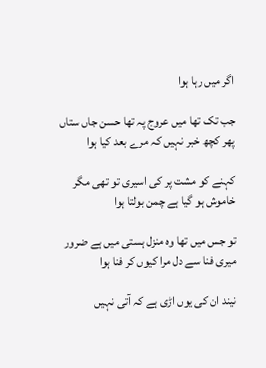اگر میں رہا ہوا

جب تک تھا میں عروج پہ تھا حسن جاں ستاں
پھر کچھ خبر نہیں کہ مرے بعد کیا ہوا

کہنے کو مشت پر کی اسیری تو تھی مگر
خاموش ہو گیا ہے چمن بولتا ہوا

تو جس میں تھا وہ منزل ہستی میں ہے ضرور
میری فنا سے دل مرا کیوں کر فنا ہوا

نیند ان کی یوں اڑی ہے کہ آتی نہیں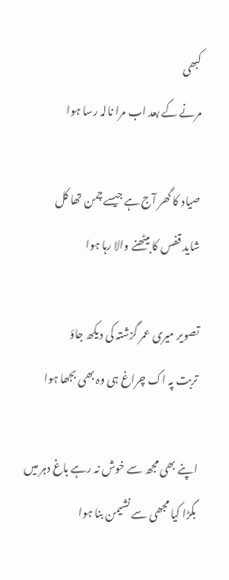کبھی
مرنے کے بعد اب مرا نالہ رسا ہوا

صیاد کا گھر آج ہے جیسے چمن تھا کل
شاید قفس کا بیٹھنے والا رہا ہوا

تصویر میری عمر گزشتہ کی دیکھ جاؤ
تربت پہ اک چراغ ہی وہ بھی بجھا ہوا

اپنے بھی مجھ سے خوش نہ رہے باغ دہر میں
بگڑا کیا مجھی سے نشیمن بنا ہوا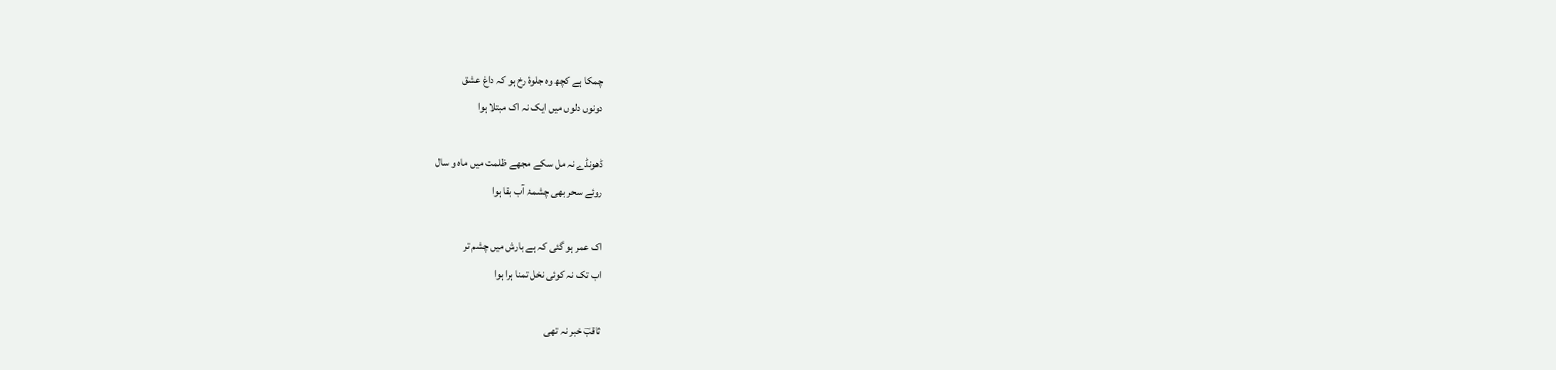چمکا ہے کچھ وہ جلوۂ رخ ہو کہ داغ عشق
دونوں دلوں میں ایک نہ اک مبتلا ہوا

ڈھونڈے نہ مل سکے مجھے ظلمت میں ماہ و سال
روئے سحر بھی چشمۂ آب بقا ہوا

اک عمر ہو گئی کہ ہے بارش میں چشم تر
اب تک نہ کوئی نخل تمنا ہرا ہوا

ثاقبؔ خبر نہ تھی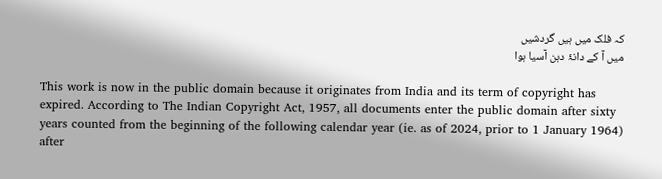کہ فلک میں ہیں گردشیں
میں آ کے دانۂ دہن آسیا ہوا

This work is now in the public domain because it originates from India and its term of copyright has expired. According to The Indian Copyright Act, 1957, all documents enter the public domain after sixty years counted from the beginning of the following calendar year (ie. as of 2024, prior to 1 January 1964) after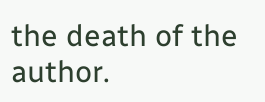the death of the author.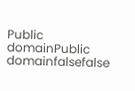Public domainPublic domainfalsefalse